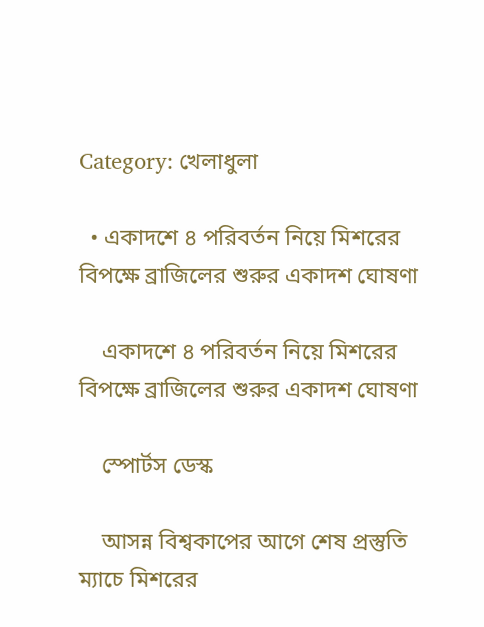Category: খেলাধুলা

  • একাদশে ৪ পরিবর্তন নিয়ে মিশরের বিপক্ষে ব্রাজিলের শুরুর একাদশ ঘোষণা

    একাদশে ৪ পরিবর্তন নিয়ে মিশরের বিপক্ষে ব্রাজিলের শুরুর একাদশ ঘোষণা

    স্পোর্টস ডেস্ক

    আসন্ন বিশ্বকাপের আগে শেষ প্রস্তুতি ম্যাচে মিশরের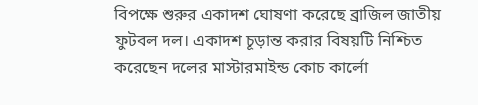বিপক্ষে শুরুর একাদশ ঘোষণা করেছে ব্রাজিল জাতীয় ফুটবল দল। একাদশ চূড়ান্ত করার বিষয়টি নিশ্চিত করেছেন দলের মাস্টারমাইন্ড কোচ কার্লো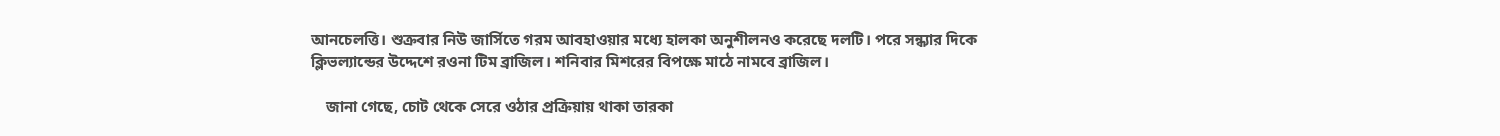আনচেলত্তি। শুক্রবার নিউ জার্সিতে গরম আবহাওয়ার মধ্যে হালকা অনুশীলনও করেছে দলটি। পরে সন্ধ্যার দিকে ক্লিভল্যান্ডের উদ্দেশে রওনা টিম ব্রাজিল। শনিবার মিশরের বিপক্ষে মাঠে নামবে ব্রাজিল।

    জানা গেছে, চোট থেকে সেরে ওঠার প্রক্রিয়ায় থাকা তারকা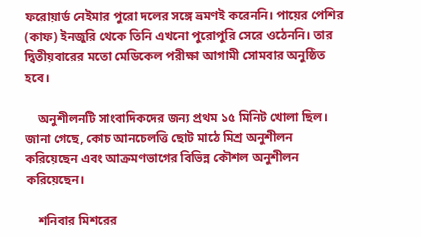ফরোয়ার্ড নেইমার পুরো দলের সঙ্গে ভ্রমণই করেননি। পায়ের পেশির (কাফ) ইনজুরি থেকে তিনি এখনো পুরোপুরি সেরে ওঠেননি। তার দ্বিতীয়বারের মতো মেডিকেল পরীক্ষা আগামী সোমবার অনুষ্ঠিত হবে।

    অনুশীলনটি সাংবাদিকদের জন্য প্রথম ১৫ মিনিট খোলা ছিল। জানা গেছে, কোচ আনচেলত্তি ছোট মাঠে মিশ্র অনুশীলন করিয়েছেন এবং আক্রমণভাগের বিভিন্ন কৌশল অনুশীলন করিয়েছেন।

    শনিবার মিশরের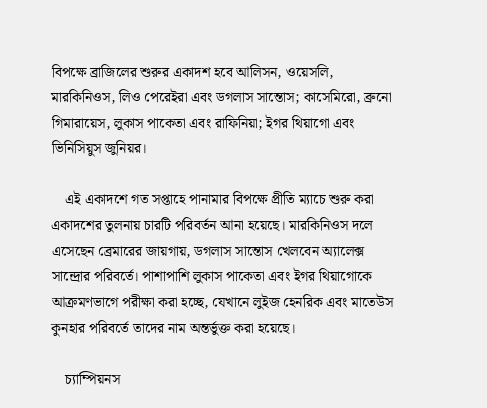বিপক্ষে ব্রাজিলের শুরুর একাদশ হবে আলিসন, ওয়েসলি, মারকিনিওস, লিও পেরেইরা এবং ডগলাস সান্তোস; কাসেমিরো, ব্রুনো গিমারায়েস, লুকাস পাকেতা এবং রাফিনিয়া; ইগর থিয়াগো এবং ভিনিসিয়ুস জুনিয়র।

    এই একাদশে গত সপ্তাহে পানামার বিপক্ষে প্রীতি ম্যাচে শুরু করা একাদশের তুলনায় চারটি পরিবর্তন আনা হয়েছে। মারকিনিওস দলে এসেছেন ব্রেমারের জায়গায়, ডগলাস সান্তোস খেলবেন অ্যালেক্স সান্দ্রোর পরিবর্তে। পাশাপাশি লুকাস পাকেতা এবং ইগর থিয়াগোকে আক্রমণভাগে পরীক্ষা করা হচ্ছে, যেখানে লুইজ হেনরিক এবং মাতেউস কুনহার পরিবর্তে তাদের নাম অন্তর্ভুক্ত করা হয়েছে।

    চ্যাম্পিয়নস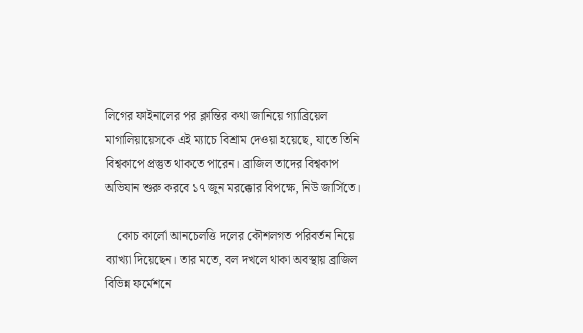লিগের ফাইনালের পর ক্লান্তির কথা জানিয়ে গ্যাব্রিয়েল মাগালিয়ায়েসকে এই ম্যাচে বিশ্রাম দেওয়া হয়েছে, যাতে তিনি বিশ্বকাপে প্রস্তুত থাকতে পারেন। ব্রাজিল তাদের বিশ্বকাপ অভিযান শুরু করবে ১৭ জুন মরক্কোর বিপক্ষে, নিউ জার্সিতে।

    কোচ কার্লো আনচেলত্তি দলের কৌশলগত পরিবর্তন নিয়ে ব্যাখ্যা দিয়েছেন। তার মতে, বল দখলে থাকা অবস্থায় ব্রাজিল বিভিন্ন ফর্মেশনে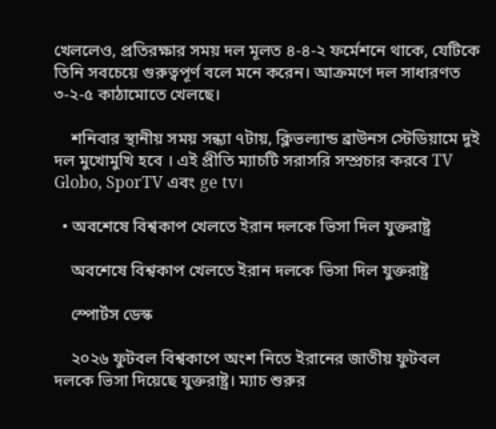খেললেও, প্রতিরক্ষার সময় দল মূলত ৪-৪-২ ফর্মেশনে থাকে, যেটিকে তিনি সবচেয়ে গুরুত্বপূর্ণ বলে মনে করেন। আক্রমণে দল সাধারণত ৩-২-৫ কাঠামোতে খেলছে।

    শনিবার স্থানীয় সময় সন্ধ্যা ৭টায়, ক্লিভল্যান্ড ব্রাউনস স্টেডিয়ামে দুই দল মুখোমুখি হবে । এই প্রীতি ম্যাচটি সরাসরি সম্প্রচার করবে TV Globo, SporTV এবং ge tv।

  • অবশেষে বিশ্বকাপ খেলতে ইরান দলকে ভিসা দিল যুক্তরাষ্ট্র

    অবশেষে বিশ্বকাপ খেলতে ইরান দলকে ভিসা দিল যুক্তরাষ্ট্র

    স্পোর্টস ডেস্ক

    ২০২৬ ফুটবল বিশ্বকাপে অংশ নিতে ইরানের জাতীয় ফুটবল দলকে ভিসা দিয়েছে যুক্তরাষ্ট্র। ম্যাচ শুরুর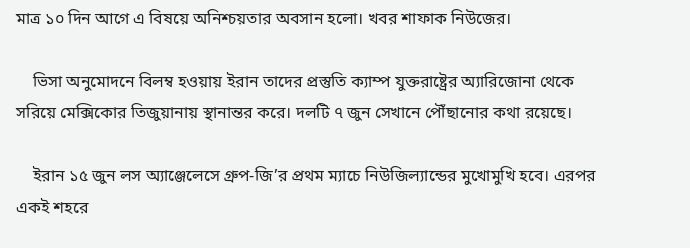মাত্র ১০ দিন আগে এ বিষয়ে অনিশ্চয়তার অবসান হলো। খবর শাফাক নিউজের।

    ভিসা অনুমোদনে বিলম্ব হওয়ায় ইরান তাদের প্রস্তুতি ক্যাম্প যুক্তরাষ্ট্রের অ্যারিজোনা থেকে সরিয়ে মেক্সিকোর তিজুয়ানায় স্থানান্তর করে। দলটি ৭ জুন সেখানে পৌঁছানোর কথা রয়েছে।

    ইরান ১৫ জুন লস অ্যাঞ্জেলেসে গ্রুপ-জি’র প্রথম ম্যাচে নিউজিল্যান্ডের মুখোমুখি হবে। এরপর একই শহরে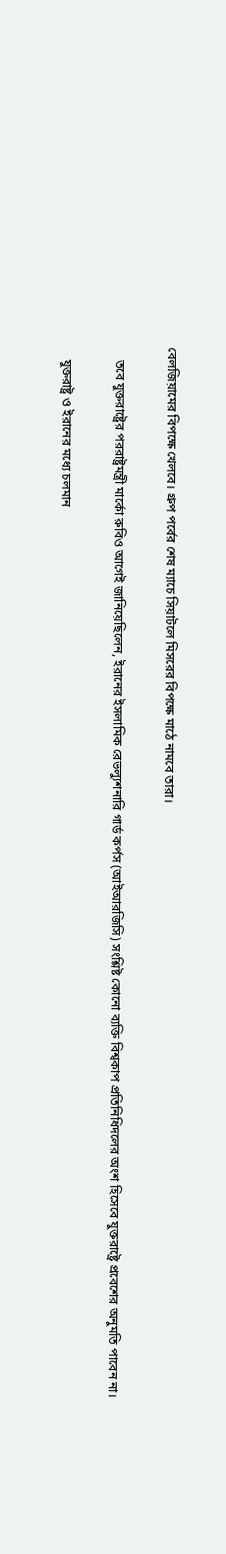বেলজিয়ামের বিপক্ষে খেলবে। গ্রুপ পর্বের শেষ ম্যাচে সিয়াটলে মিসরের বিপক্ষে মাঠে নামবে তারা।

    তবে যুক্তরাষ্ট্রের পররাষ্ট্রমন্ত্রী মার্কো রুবিও আগেই জানিয়েছিলেন, ইরানের ইসলামিক রেভল্যুশনারি গার্ড কর্পস (আইআরজিসি) সংশ্লিষ্ট কোনো ব্যক্তি বিশ্বকাপ প্রতিনিধিদলের অংশ হিসেবে যুক্তরাষ্ট্রে প্রবেশের অনুমতি পাবেন না।

    যুক্তরাষ্ট্র ও ইরানের মধ্যে চলমান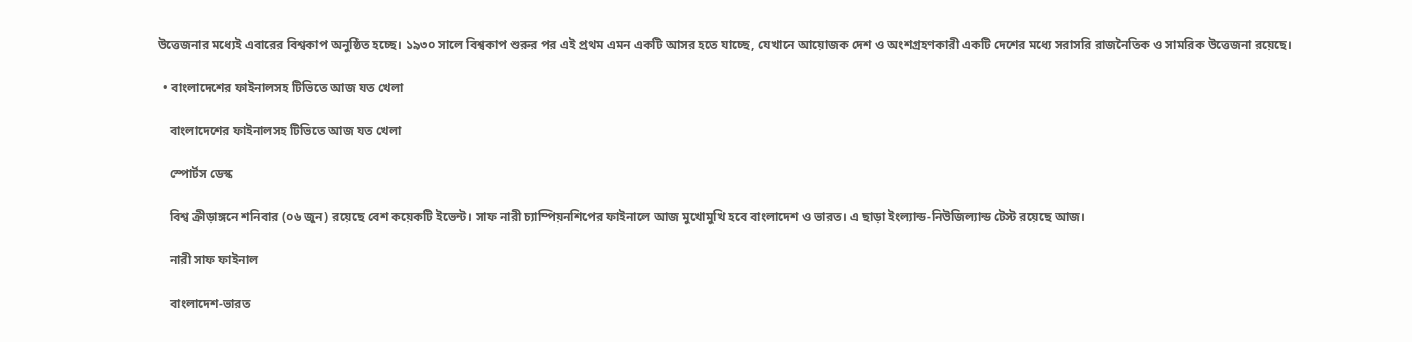উত্তেজনার মধ্যেই এবারের বিশ্বকাপ অনুষ্ঠিত হচ্ছে। ১৯৩০ সালে বিশ্বকাপ শুরুর পর এই প্রথম এমন একটি আসর হতে যাচ্ছে, যেখানে আয়োজক দেশ ও অংশগ্রহণকারী একটি দেশের মধ্যে সরাসরি রাজনৈতিক ও সামরিক উত্তেজনা রয়েছে।

  • বাংলাদেশের ফাইনালসহ টিভিতে আজ যত খেলা

    বাংলাদেশের ফাইনালসহ টিভিতে আজ যত খেলা

    স্পোর্টস ডেস্ক

    বিশ্ব ক্রীড়াঙ্গনে শনিবার (০৬ জুন) রয়েছে বেশ কয়েকটি ইভেন্ট। সাফ নারী চ্যাম্পিয়নশিপের ফাইনালে আজ মুখোমুখি হবে বাংলাদেশ ও ভারত। এ ছাড়া ইংল্যান্ড-নিউজিল্যান্ড টেস্ট রয়েছে আজ।

    নারী সাফ ফাইনাল

    বাংলাদেশ-ভারত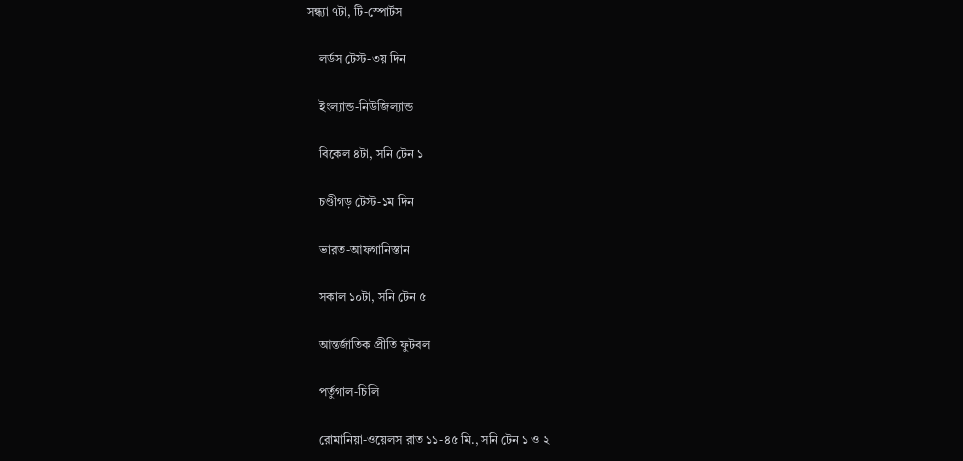সন্ধ্যা ৭টা, টি-স্পোর্টস

    লর্ডস টেস্ট-৩য় দিন

    ইংল্যান্ড-নিউজিল্যান্ড

    বিকেল ৪টা, সনি টেন ১

    চণ্ডীগড় টেস্ট-১ম দিন

    ভারত-আফগানিস্তান

    সকাল ১০টা, সনি টেন ৫

    আন্তর্জাতিক প্রীতি ফুটবল

    পর্তুগাল-চিলি

    রোমানিয়া-ওয়েলস রাত ১১-৪৫ মি., সনি টেন ১ ও ২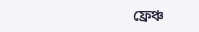ফ্রেঞ্চ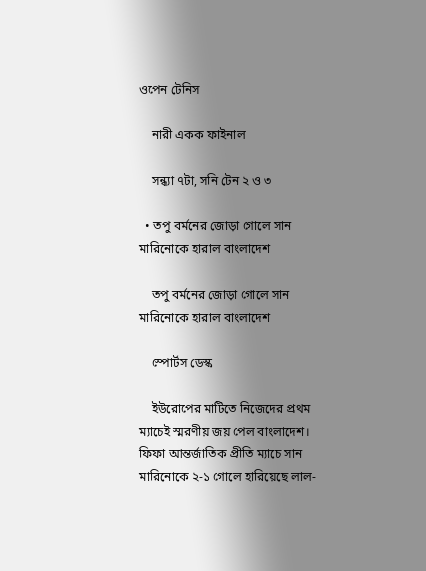ওপেন টেনিস

    নারী একক ফাইনাল

    সন্ধ্যা ৭টা, সনি টেন ২ ও ৩

  • তপু বর্মনের জোড়া গোলে সান মারিনোকে হারাল বাংলাদেশ

    তপু বর্মনের জোড়া গোলে সান মারিনোকে হারাল বাংলাদেশ

    স্পোর্টস ডেস্ক

    ইউরোপের মাটিতে নিজেদের প্রথম ম্যাচেই স্মরণীয় জয় পেল বাংলাদেশ। ফিফা আন্তর্জাতিক প্রীতি ম্যাচে সান মারিনোকে ২-১ গোলে হারিয়েছে লাল-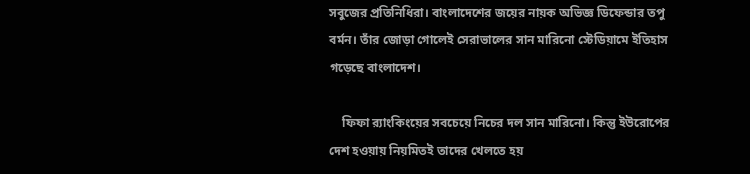সবুজের প্রতিনিধিরা। বাংলাদেশের জয়ের নায়ক অভিজ্ঞ ডিফেন্ডার তপু বর্মন। তাঁর জোড়া গোলেই সেরাভালের সান মারিনো স্টেডিয়ামে ইতিহাস গড়েছে বাংলাদেশ।

    ফিফা র‍্যাংকিংয়ের সবচেয়ে নিচের দল সান মারিনো। কিন্তু ইউরোপের দেশ হওয়ায় নিয়মিতই তাদের খেলতে হয়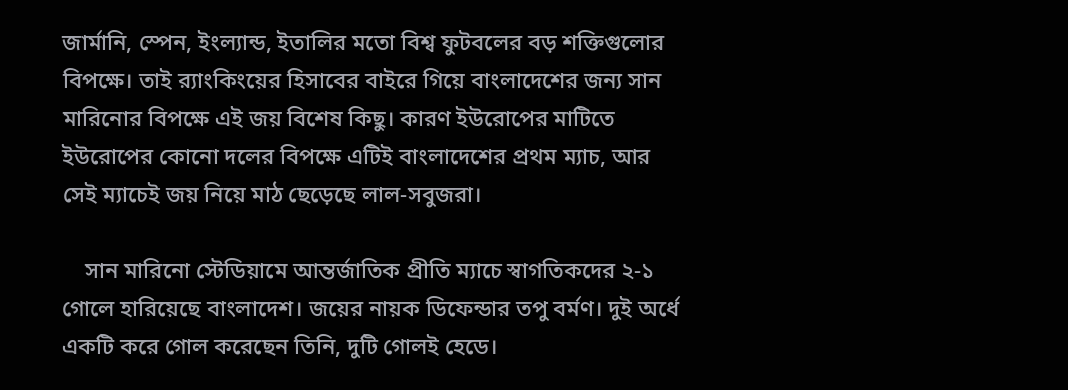জার্মানি, স্পেন, ইংল্যান্ড, ইতালির মতো বিশ্ব ফুটবলের বড় শক্তিগুলোর বিপক্ষে। তাই র‍্যাংকিংয়ের হিসাবের বাইরে গিয়ে বাংলাদেশের জন্য সান মারিনোর বিপক্ষে এই জয় বিশেষ কিছু। কারণ ইউরোপের মাটিতে ইউরোপের কোনো দলের বিপক্ষে এটিই বাংলাদেশের প্রথম ম্যাচ, আর সেই ম্যাচেই জয় নিয়ে মাঠ ছেড়েছে লাল-সবুজরা।

    সান মারিনো স্টেডিয়ামে আন্তর্জাতিক প্রীতি ম্যাচে স্বাগতিকদের ২-১ গোলে হারিয়েছে বাংলাদেশ। জয়ের নায়ক ডিফেন্ডার তপু বর্মণ। দুই অর্ধে একটি করে গোল করেছেন তিনি, দুটি গোলই হেডে।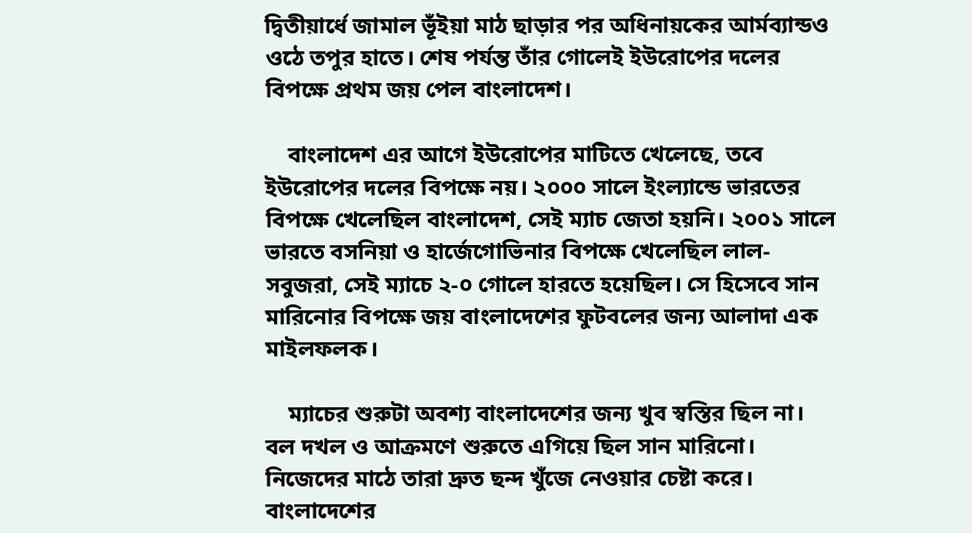দ্বিতীয়ার্ধে জামাল ভূঁইয়া মাঠ ছাড়ার পর অধিনায়কের আর্মব্যান্ডও ওঠে তপুর হাতে। শেষ পর্যন্ত তাঁর গোলেই ইউরোপের দলের বিপক্ষে প্রথম জয় পেল বাংলাদেশ।

    বাংলাদেশ এর আগে ইউরোপের মাটিতে খেলেছে, তবে ইউরোপের দলের বিপক্ষে নয়। ২০০০ সালে ইংল্যান্ডে ভারতের বিপক্ষে খেলেছিল বাংলাদেশ, সেই ম্যাচ জেতা হয়নি। ২০০১ সালে ভারতে বসনিয়া ও হার্জেগোভিনার বিপক্ষে খেলেছিল লাল-সবুজরা, সেই ম্যাচে ২-০ গোলে হারতে হয়েছিল। সে হিসেবে সান মারিনোর বিপক্ষে জয় বাংলাদেশের ফুটবলের জন্য আলাদা এক মাইলফলক।

    ম্যাচের শুরুটা অবশ্য বাংলাদেশের জন্য খুব স্বস্তির ছিল না। বল দখল ও আক্রমণে শুরুতে এগিয়ে ছিল সান মারিনো। নিজেদের মাঠে তারা দ্রুত ছন্দ খুঁজে নেওয়ার চেষ্টা করে। বাংলাদেশের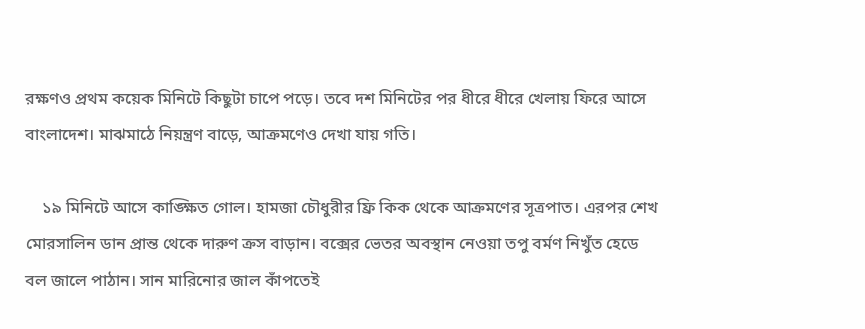রক্ষণও প্রথম কয়েক মিনিটে কিছুটা চাপে পড়ে। তবে দশ মিনিটের পর ধীরে ধীরে খেলায় ফিরে আসে বাংলাদেশ। মাঝমাঠে নিয়ন্ত্রণ বাড়ে, আক্রমণেও দেখা যায় গতি।

    ১৯ মিনিটে আসে কাঙ্ক্ষিত গোল। হামজা চৌধুরীর ফ্রি কিক থেকে আক্রমণের সূত্রপাত। এরপর শেখ মোরসালিন ডান প্রান্ত থেকে দারুণ ক্রস বাড়ান। বক্সের ভেতর অবস্থান নেওয়া তপু বর্মণ নিখুঁত হেডে বল জালে পাঠান। সান মারিনোর জাল কাঁপতেই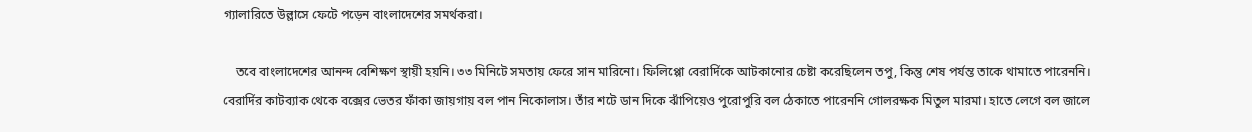গ্যালারিতে উল্লাসে ফেটে পড়েন বাংলাদেশের সমর্থকরা।

    তবে বাংলাদেশের আনন্দ বেশিক্ষণ স্থায়ী হয়নি। ৩৩ মিনিটে সমতায় ফেরে সান মারিনো। ফিলিপ্পো বেরার্দিকে আটকানোর চেষ্টা করেছিলেন তপু, কিন্তু শেষ পর্যন্ত তাকে থামাতে পারেননি। বেরার্দির কাটব্যাক থেকে বক্সের ভেতর ফাঁকা জায়গায় বল পান নিকোলাস। তাঁর শটে ডান দিকে ঝাঁপিয়েও পুরোপুরি বল ঠেকাতে পারেননি গোলরক্ষক মিতুল মারমা। হাতে লেগে বল জালে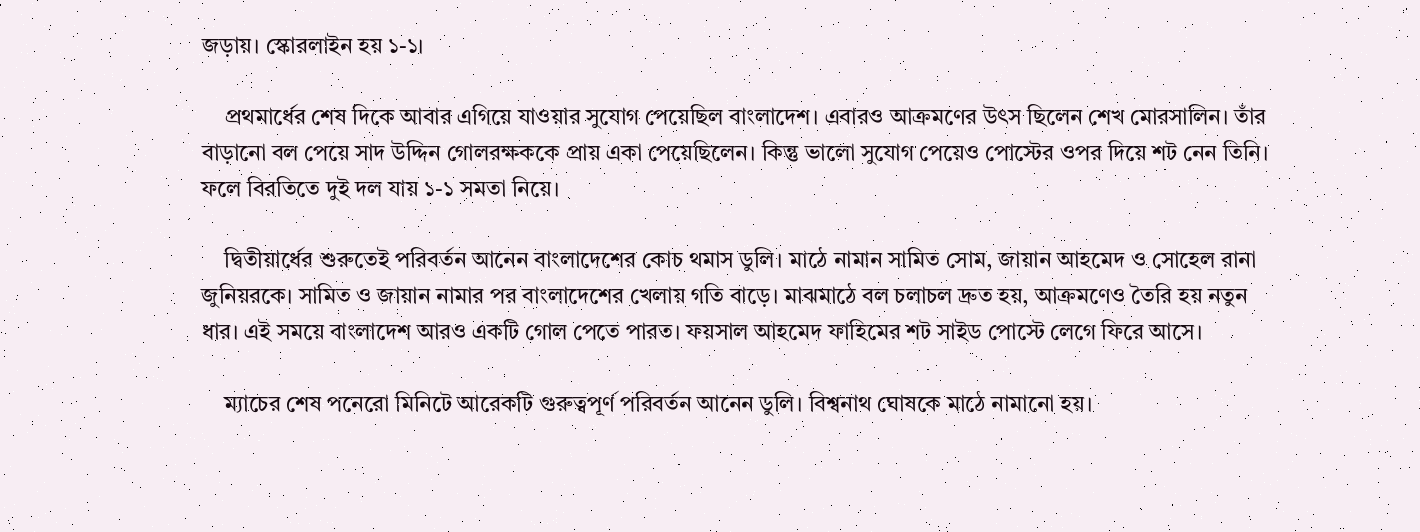জড়ায়। স্কোরলাইন হয় ১-১।

    প্রথমার্ধের শেষ দিকে আবার এগিয়ে যাওয়ার সুযোগ পেয়েছিল বাংলাদেশ। এবারও আক্রমণের উৎস ছিলেন শেখ মোরসালিন। তাঁর বাড়ানো বল পেয়ে সাদ উদ্দিন গোলরক্ষককে প্রায় একা পেয়েছিলেন। কিন্তু ভালো সুযোগ পেয়েও পোস্টের ওপর দিয়ে শট নেন তিনি। ফলে বিরতিতে দুই দল যায় ১-১ সমতা নিয়ে।

    দ্বিতীয়ার্ধের শুরুতেই পরিবর্তন আনেন বাংলাদেশের কোচ থমাস ডুলি। মাঠে নামান সামিত সোম, জায়ান আহমেদ ও সোহেল রানা জুনিয়রকে। সামিত ও জায়ান নামার পর বাংলাদেশের খেলায় গতি বাড়ে। মাঝমাঠে বল চলাচল দ্রুত হয়, আক্রমণেও তৈরি হয় নতুন ধার। এই সময়ে বাংলাদেশ আরও একটি গোল পেতে পারত। ফয়সাল আহমেদ ফাহিমের শট সাইড পোস্টে লেগে ফিরে আসে।

    ম্যাচের শেষ পনেরো মিনিটে আরেকটি গুরুত্বপূর্ণ পরিবর্তন আনেন ডুলি। বিশ্বনাথ ঘোষকে মাঠে নামানো হয়।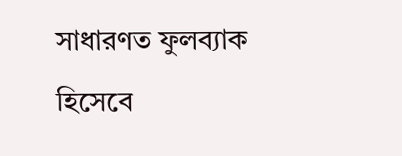সাধারণত ফুলব্যাক হিসেবে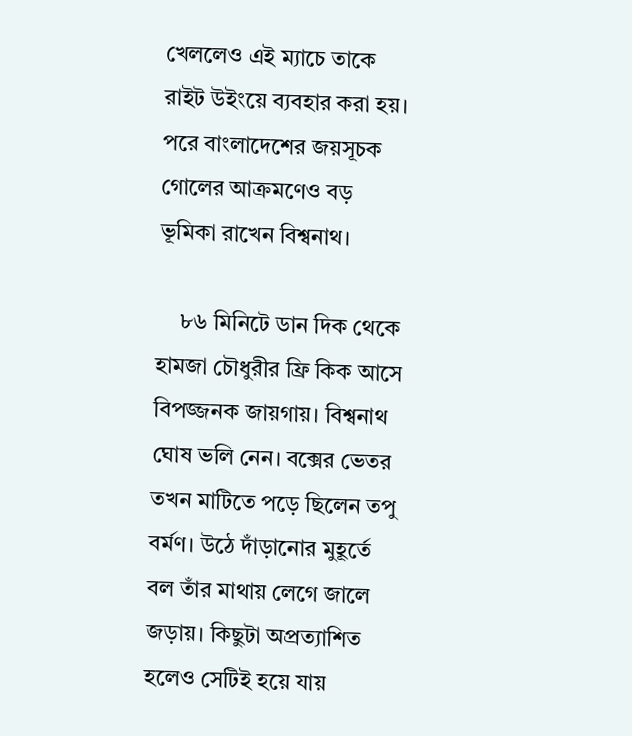খেললেও এই ম্যাচে তাকে রাইট উইংয়ে ব্যবহার করা হয়। পরে বাংলাদেশের জয়সূচক গোলের আক্রমণেও বড় ভূমিকা রাখেন বিশ্বনাথ।

    ৮৬ মিনিটে ডান দিক থেকে হামজা চৌধুরীর ফ্রি কিক আসে বিপজ্জনক জায়গায়। বিশ্বনাথ ঘোষ ভলি নেন। বক্সের ভেতর তখন মাটিতে পড়ে ছিলেন তপু বর্মণ। উঠে দাঁড়ানোর মুহূর্তে বল তাঁর মাথায় লেগে জালে জড়ায়। কিছুটা অপ্রত্যাশিত হলেও সেটিই হয়ে যায়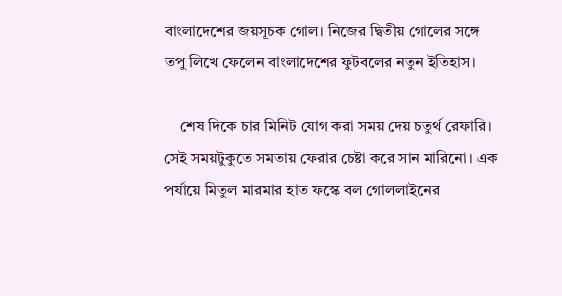বাংলাদেশের জয়সূচক গোল। নিজের দ্বিতীয় গোলের সঙ্গে তপু লিখে ফেলেন বাংলাদেশের ফুটবলের নতুন ইতিহাস।

    শেষ দিকে চার মিনিট যোগ করা সময় দেয় চতুর্থ রেফারি। সেই সময়টুকুতে সমতায় ফেরার চেষ্টা করে সান মারিনো। এক পর্যায়ে মিতুল মারমার হাত ফস্কে বল গোললাইনের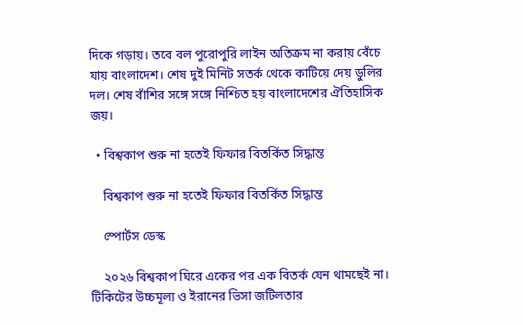দিকে গড়ায়। তবে বল পুরোপুরি লাইন অতিক্রম না করায় বেঁচে যায় বাংলাদেশ। শেষ দুই মিনিট সতর্ক থেকে কাটিয়ে দেয় ডুলির দল। শেষ বাঁশির সঙ্গে সঙ্গে নিশ্চিত হয় বাংলাদেশের ঐতিহাসিক জয়।

  • বিশ্বকাপ শুরু না হতেই ফিফার বিতর্কিত সিদ্ধান্ত

    বিশ্বকাপ শুরু না হতেই ফিফার বিতর্কিত সিদ্ধান্ত

    স্পোর্টস ডেস্ক

    ২০২৬ বিশ্বকাপ ঘিরে একের পর এক বিতর্ক যেন থামছেই না।  টিকিটের উচ্চমূল্য ও ইরানের ভিসা জটিলতার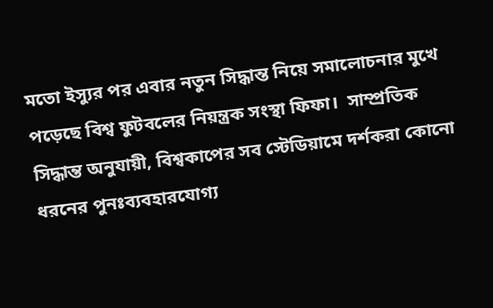মতো ইস্যুর পর এবার নতুন সিদ্ধান্ত নিয়ে সমালোচনার মুখে পড়েছে বিশ্ব ফুটবলের নিয়ন্ত্রক সংস্থা ফিফা।  সাম্প্রতিক সিদ্ধান্ত অনুযায়ী, বিশ্বকাপের সব স্টেডিয়ামে দর্শকরা কোনো ধরনের পুনঃব্যবহারযোগ্য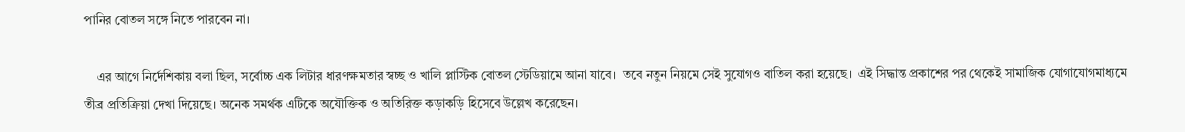পানির বোতল সঙ্গে নিতে পারবেন না।

    এর আগে নির্দেশিকায় বলা ছিল, সর্বোচ্চ এক লিটার ধারণক্ষমতার স্বচ্ছ ও খালি প্লাস্টিক বোতল স্টেডিয়ামে আনা যাবে।  তবে নতুন নিয়মে সেই সুযোগও বাতিল করা হয়েছে।  এই সিদ্ধান্ত প্রকাশের পর থেকেই সামাজিক যোগাযোগমাধ্যমে তীব্র প্রতিক্রিয়া দেখা দিয়েছে। অনেক সমর্থক এটিকে অযৌক্তিক ও অতিরিক্ত কড়াকড়ি হিসেবে উল্লেখ করেছেন।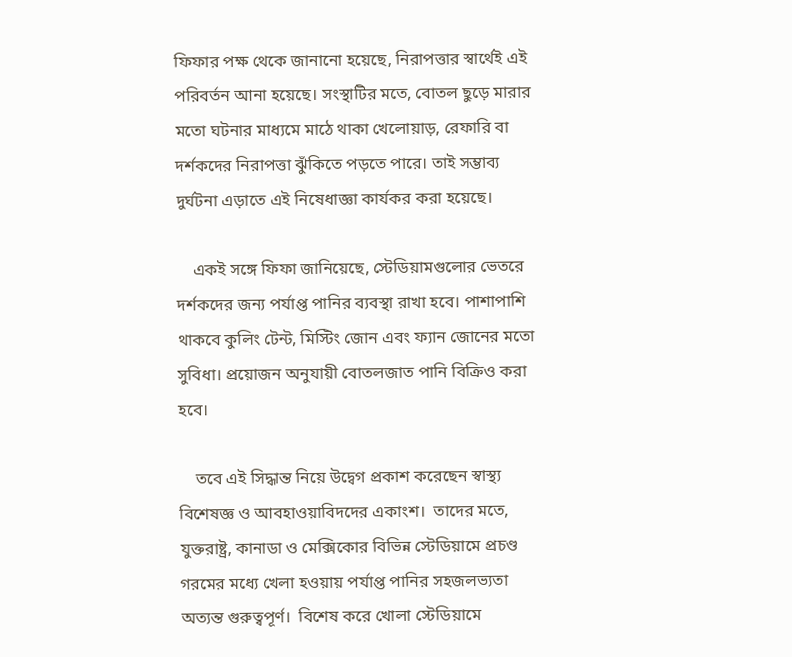ফিফার পক্ষ থেকে জানানো হয়েছে, নিরাপত্তার স্বার্থেই এই পরিবর্তন আনা হয়েছে। সংস্থাটির মতে, বোতল ছুড়ে মারার মতো ঘটনার মাধ্যমে মাঠে থাকা খেলোয়াড়, রেফারি বা দর্শকদের নিরাপত্তা ঝুঁকিতে পড়তে পারে। তাই সম্ভাব্য দুর্ঘটনা এড়াতে এই নিষেধাজ্ঞা কার্যকর করা হয়েছে।

    একই সঙ্গে ফিফা জানিয়েছে, স্টেডিয়ামগুলোর ভেতরে দর্শকদের জন্য পর্যাপ্ত পানির ব্যবস্থা রাখা হবে। পাশাপাশি থাকবে কুলিং টেন্ট, মিস্টিং জোন এবং ফ্যান জোনের মতো সুবিধা। প্রয়োজন অনুযায়ী বোতলজাত পানি বিক্রিও করা হবে।

    তবে এই সিদ্ধান্ত নিয়ে উদ্বেগ প্রকাশ করেছেন স্বাস্থ্য বিশেষজ্ঞ ও আবহাওয়াবিদদের একাংশ।  তাদের মতে, যুক্তরাষ্ট্র, কানাডা ও মেক্সিকোর বিভিন্ন স্টেডিয়ামে প্রচণ্ড গরমের মধ্যে খেলা হওয়ায় পর্যাপ্ত পানির সহজলভ্যতা অত্যন্ত গুরুত্বপূর্ণ।  বিশেষ করে খোলা স্টেডিয়ামে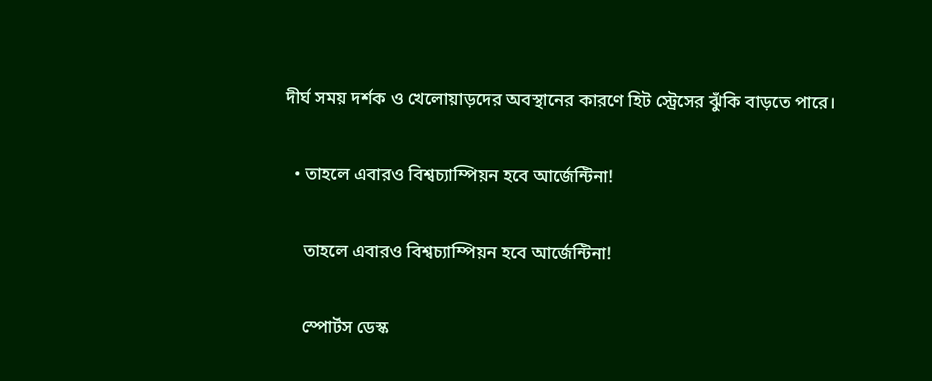দীর্ঘ সময় দর্শক ও খেলোয়াড়দের অবস্থানের কারণে হিট স্ট্রেসের ঝুঁকি বাড়তে পারে।

  • তাহলে এবারও বিশ্বচ্যাম্পিয়ন হবে আর্জেন্টিনা!

    তাহলে এবারও বিশ্বচ্যাম্পিয়ন হবে আর্জেন্টিনা!

    স্পোর্টস ডেস্ক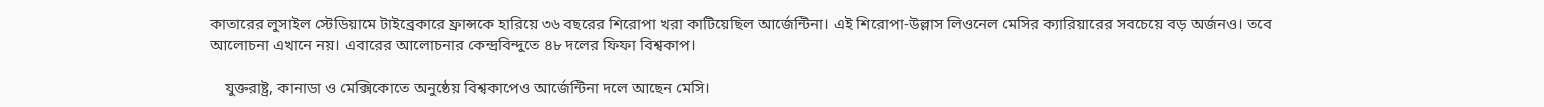কাতারের লুসাইল স্টেডিয়ামে টাইব্রেকারে ফ্রান্সকে হারিয়ে ৩৬ বছরের শিরোপা খরা কাটিয়েছিল আর্জেন্টিনা। এই শিরোপা-উল্লাস লিওনেল মেসির ক্যারিয়ারের সবচেয়ে বড় অর্জনও। তবে আলোচনা এখানে নয়। এবারের আলোচনার কেন্দ্রবিন্দুতে ৪৮ দলের ফিফা বিশ্বকাপ।

    যুক্তরাষ্ট্র, কানাডা ও মেক্সিকোতে অনুষ্ঠেয় বিশ্বকাপেও আর্জেন্টিনা দলে আছেন মেসি।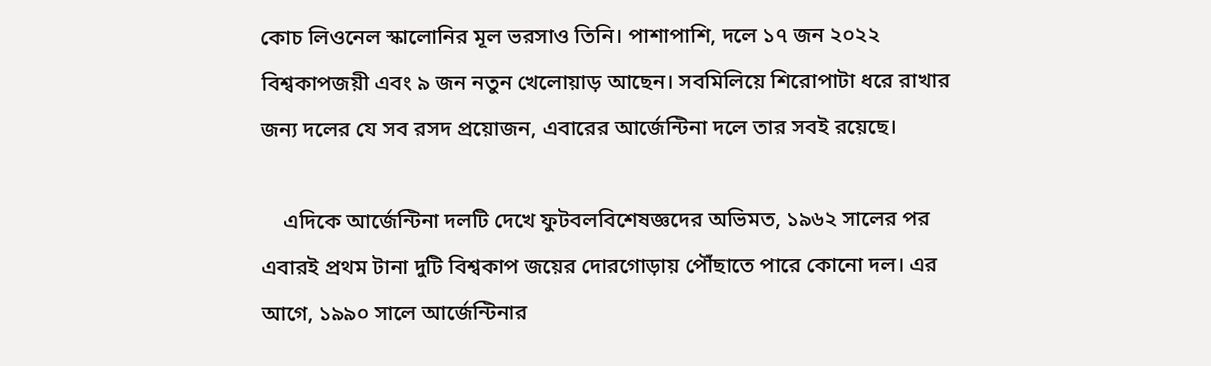কোচ লিওনেল স্কালোনির মূল ভরসাও তিনি। পাশাপাশি, দলে ১৭ জন ২০২২ বিশ্বকাপজয়ী এবং ৯ জন নতুন খেলোয়াড় আছেন। সবমিলিয়ে শিরোপাটা ধরে রাখার জন্য দলের যে সব রসদ প্রয়োজন, এবারের আর্জেন্টিনা দলে তার সবই রয়েছে।

    এদিকে আর্জেন্টিনা দলটি দেখে ফুটবলবিশেষজ্ঞদের অভিমত, ১৯৬২ সালের পর এবারই প্রথম টানা দুটি বিশ্বকাপ জয়ের দোরগোড়ায় পৌঁছাতে পারে কোনো দল। এর আগে, ১৯৯০ সালে আর্জেন্টিনার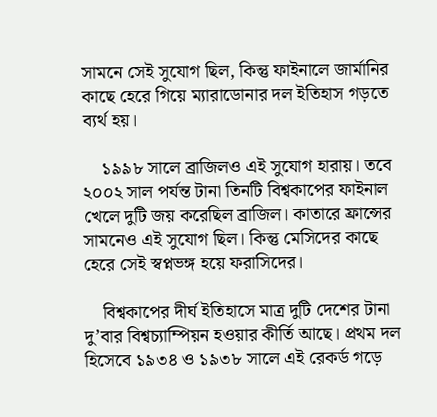সামনে সেই সুযোগ ছিল, কিন্তু ফাইনালে জার্মানির কাছে হেরে গিয়ে ম্যারাডোনার দল ইতিহাস গড়তে ব্যর্থ হয়।

    ১৯৯৮ সালে ব্রাজিলও এই সুযোগ হারায়। তবে ২০০২ সাল পর্যন্ত টানা তিনটি বিশ্বকাপের ফাইনাল খেলে দুটি জয় করেছিল ব্রাজিল। কাতারে ফ্রান্সের সামনেও এই সুযোগ ছিল। কিন্তু মেসিদের কাছে হেরে সেই স্বপ্নভঙ্গ হয়ে ফরাসিদের।

    বিশ্বকাপের দীর্ঘ ইতিহাসে মাত্র দুটি দেশের টানা দু’বার বিশ্বচ্যাম্পিয়ন হওয়ার কীর্তি আছে। প্রথম দল হিসেবে ১৯৩৪ ও ১৯৩৮ সালে এই রেকর্ড গড়ে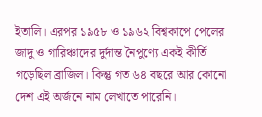ইতালি। এরপর ১৯৫৮ ও ১৯৬২ বিশ্বকাপে পেলের জাদু ও গারিঞ্চাদের দুর্দান্ত নৈপুণ্যে একই কীর্তি গড়েছিল ব্রাজিল। কিন্তু গত ৬৪ বছরে আর কোনো দেশ এই অর্জনে নাম লেখাতে পারেনি।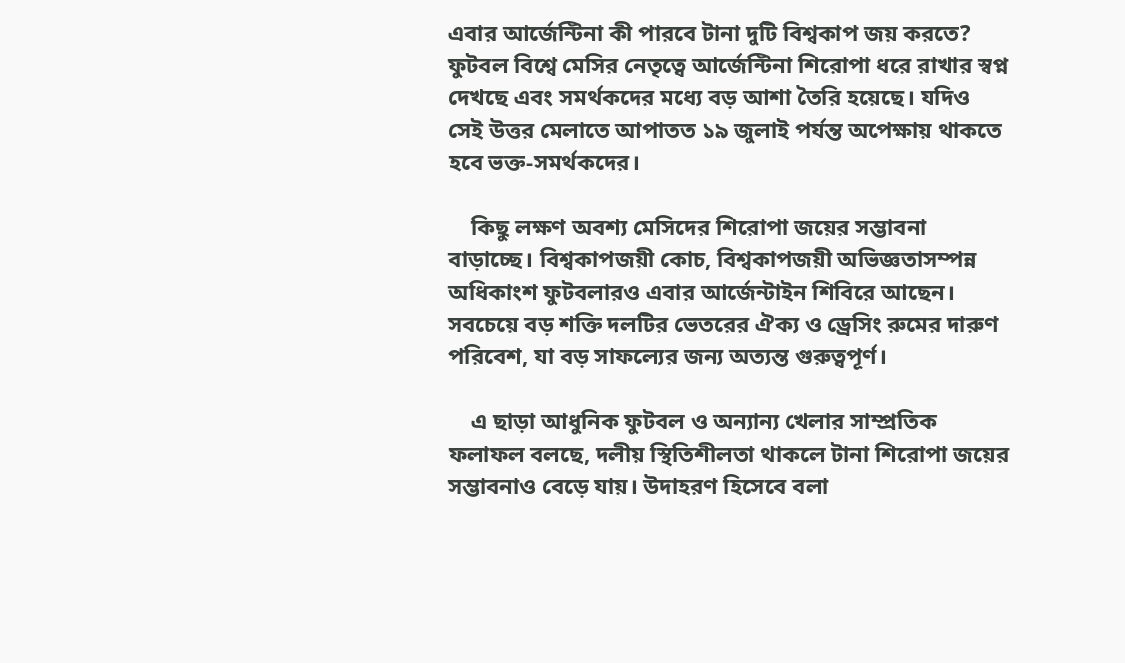এবার আর্জেন্টিনা কী পারবে টানা দুটি বিশ্বকাপ জয় করতে? ফুটবল বিশ্বে মেসির নেতৃত্বে আর্জেন্টিনা শিরোপা ধরে রাখার স্বপ্ন দেখছে এবং সমর্থকদের মধ্যে বড় আশা তৈরি হয়েছে। যদিও সেই উত্তর মেলাতে আপাতত ১৯ জুলাই পর্যন্ত অপেক্ষায় থাকতে হবে ভক্ত-সমর্থকদের।

    কিছু লক্ষণ অবশ্য মেসিদের শিরোপা জয়ের সম্ভাবনা বাড়াচ্ছে। বিশ্বকাপজয়ী কোচ, বিশ্বকাপজয়ী অভিজ্ঞতাসম্পন্ন অধিকাংশ ফুটবলারও এবার আর্জেন্টাইন শিবিরে আছেন। সবচেয়ে বড় শক্তি দলটির ভেতরের ঐক্য ও ড্রেসিং রুমের দারুণ পরিবেশ, যা বড় সাফল্যের জন্য অত্যন্ত গুরুত্বপূর্ণ।

    এ ছাড়া আধুনিক ফুটবল ও অন্যান্য খেলার সাম্প্রতিক ফলাফল বলছে, দলীয় স্থিতিশীলতা থাকলে টানা শিরোপা জয়ের সম্ভাবনাও বেড়ে যায়। উদাহরণ হিসেবে বলা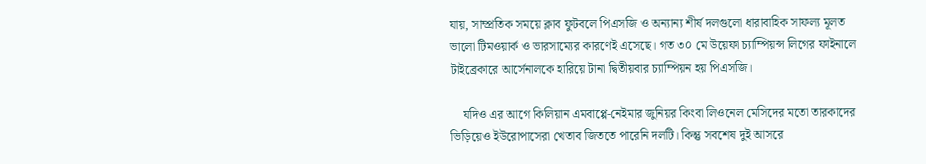যায়, সাম্প্রতিক সময়ে ক্লাব ফুটবলে পিএসজি ও অন্যান্য শীর্ষ দলগুলো ধারাবাহিক সাফল্য মূলত ভালো টিমওয়ার্ক ও ভারসাম্যের কারণেই এসেছে। গত ৩০ মে উয়েফা চ্যাম্পিয়ন্স লিগের ফাইনালে টাইব্রেকারে আর্সেনালকে হারিয়ে টানা দ্বিতীয়বার চ্যাম্পিয়ন হয় পিএসজি।

    যদিও এর আগে কিলিয়ান এমবাপ্পে-নেইমার জুনিয়র কিংবা লিওনেল মেসিদের মতো তারকাদের ভিড়িয়েও ইউরোপাসেরা খেতাব জিততে পারেনি দলটি। কিন্তু সবশেষ দুই আসরে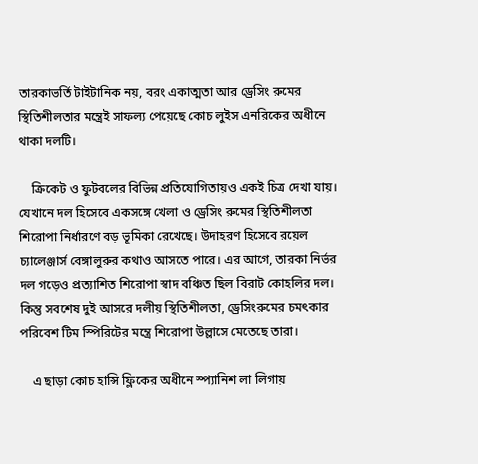তারকাভর্তি টাইটানিক নয়, বরং একাত্মতা আর ড্রেসিং রুমের স্থিতিশীলতার মন্ত্রেই সাফল্য পেয়েছে কোচ লুইস এনরিকের অধীনে থাকা দলটি।

    ক্রিকেট ও ফুটবলের বিভিন্ন প্রতিযোগিতায়ও একই চিত্র দেখা যায়। যেখানে দল হিসেবে একসঙ্গে খেলা ও ড্রেসিং রুমের স্থিতিশীলতা শিরোপা নির্ধারণে বড় ভূমিকা রেখেছে। উদাহরণ হিসেবে রয়েল চ্যালেঞ্জার্স বেঙ্গালুরুর কথাও আসতে পারে। এর আগে, তারকা নির্ভর দল গড়েও প্রত্যাশিত শিরোপা স্বাদ বঞ্চিত ছিল বিরাট কোহলির দল। কিন্তু সবশেষ দুই আসরে দলীয় স্থিতিশীলতা, ড্রেসিংরুমের চমৎকার পরিবেশ টিম স্পিরিটের মন্ত্রে শিরোপা উল্লাসে মেতেছে তারা।

    এ ছাড়া কোচ হান্সি ফ্লিকের অধীনে স্প্যানিশ লা লিগায়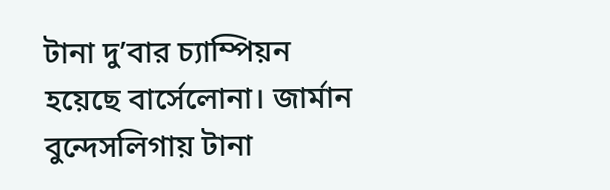টানা দু’বার চ্যাম্পিয়ন হয়েছে বার্সেলোনা। জার্মান বুন্দেসলিগায় টানা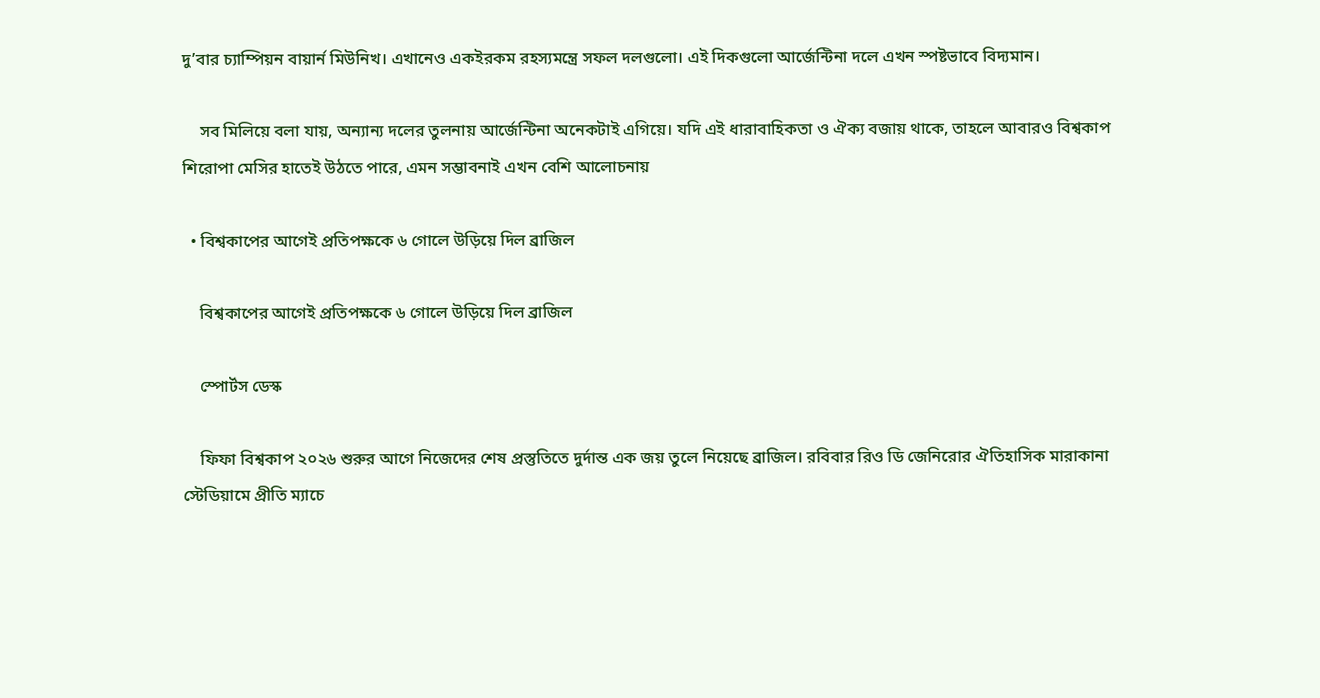দু’বার চ্যাম্পিয়ন বায়ার্ন মিউনিখ। এখানেও একইরকম রহস্যমন্ত্রে সফল দলগুলো। এই দিকগুলো আর্জেন্টিনা দলে এখন স্পষ্টভাবে বিদ্যমান।

    সব মিলিয়ে বলা যায়, অন্যান্য দলের তুলনায় আর্জেন্টিনা অনেকটাই এগিয়ে। যদি এই ধারাবাহিকতা ও ঐক্য বজায় থাকে, তাহলে আবারও বিশ্বকাপ শিরোপা মেসির হাতেই উঠতে পারে, এমন সম্ভাবনাই এখন বেশি আলোচনায়

  • বিশ্বকাপের আগেই প্রতিপক্ষকে ৬ গোলে উড়িয়ে দিল ব্রাজিল

    বিশ্বকাপের আগেই প্রতিপক্ষকে ৬ গোলে উড়িয়ে দিল ব্রাজিল

    স্পোর্টস ডেস্ক

    ফিফা বিশ্বকাপ ২০২৬ শুরুর আগে নিজেদের শেষ প্রস্তুতিতে দুর্দান্ত এক জয় তুলে নিয়েছে ব্রাজিল। রবিবার রিও ডি জেনিরোর ঐতিহাসিক মারাকানা স্টেডিয়ামে প্রীতি ম্যাচে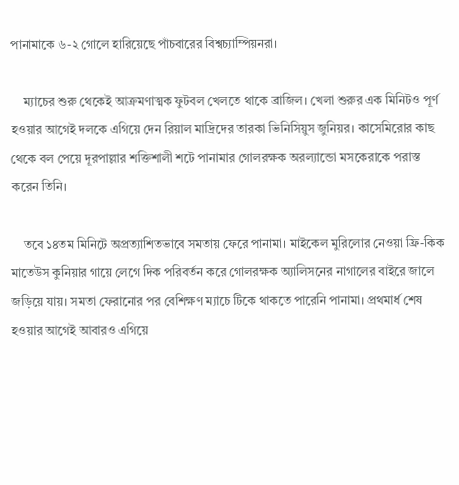পানামাকে ৬-২ গোলে হারিয়েছে পাঁচবারের বিশ্বচ্যাম্পিয়নরা।

    ম্যাচের শুরু থেকেই আক্রমণাত্মক ফুটবল খেলতে থাকে ব্রাজিল। খেলা শুরুর এক মিনিটও পূর্ণ হওয়ার আগেই দলকে এগিয়ে দেন রিয়াল মাদ্রিদের তারকা ভিনিসিয়ুস জুনিয়র। কাসেমিরোর কাছ থেকে বল পেয়ে দূরপাল্লার শক্তিশালী শটে পানামার গোলরক্ষক অরল্যান্ডো মসকেরাকে পরাস্ত করেন তিনি।

    তবে ১৪তম মিনিটে অপ্রত্যাশিতভাবে সমতায় ফেরে পানামা। মাইকেল মুরিলোর নেওয়া ফ্রি-কিক মাতেউস কুনিয়ার গায়ে লেগে দিক পরিবর্তন করে গোলরক্ষক অ্যালিসনের নাগালের বাইরে জালে জড়িয়ে যায়। সমতা ফেরানোর পর বেশিক্ষণ ম্যাচে টিকে থাকতে পারেনি পানামা। প্রথমার্ধ শেষ হওয়ার আগেই আবারও এগিয়ে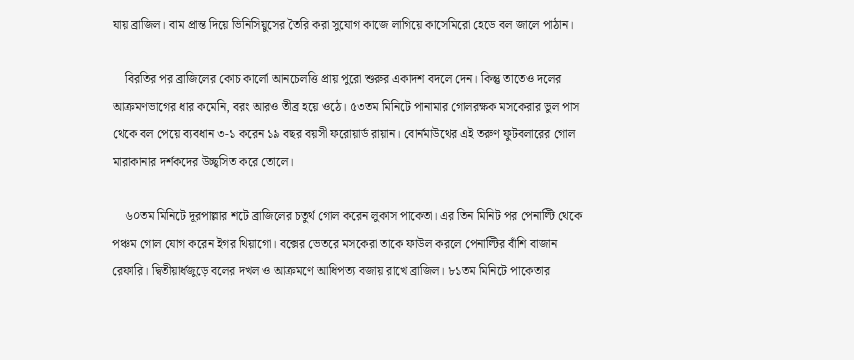যায় ব্রাজিল। বাম প্রান্ত দিয়ে ভিনিসিয়ুসের তৈরি করা সুযোগ কাজে লাগিয়ে কাসেমিরো হেডে বল জালে পাঠান।

    বিরতির পর ব্রাজিলের কোচ কার্লো আনচেলত্তি প্রায় পুরো শুরুর একাদশ বদলে দেন। কিন্তু তাতেও দলের আক্রমণভাগের ধার কমেনি, বরং আরও তীব্র হয়ে ওঠে। ৫৩তম মিনিটে পানামার গোলরক্ষক মসকেরার ভুল পাস থেকে বল পেয়ে ব্যবধান ৩-১ করেন ১৯ বছর বয়সী ফরোয়ার্ড রায়ান। বোর্নমাউথের এই তরুণ ফুটবলারের গোল মারাকানার দর্শকদের উচ্ছ্বসিত করে তোলে।

    ৬০তম মিনিটে দূরপাল্লার শটে ব্রাজিলের চতুর্থ গোল করেন লুকাস পাকেতা। এর তিন মিনিট পর পেনাল্টি থেকে পঞ্চম গোল যোগ করেন ইগর থিয়াগো। বক্সের ভেতরে মসকেরা তাকে ফাউল করলে পেনাল্টির বাঁশি বাজান রেফারি। দ্বিতীয়ার্ধজুড়ে বলের দখল ও আক্রমণে আধিপত্য বজায় রাখে ব্রাজিল। ৮১তম মিনিটে পাকেতার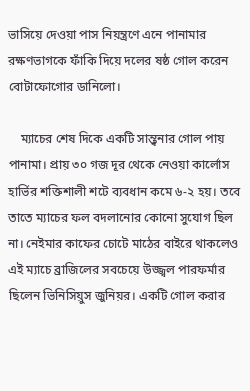ভাসিয়ে দেওয়া পাস নিয়ন্ত্রণে এনে পানামার রক্ষণভাগকে ফাঁকি দিয়ে দলের ষষ্ঠ গোল করেন বোটাফোগোর ডানিলো।

    ম্যাচের শেষ দিকে একটি সান্ত্বনার গোল পায় পানামা। প্রায় ৩০ গজ দূর থেকে নেওয়া কার্লোস হার্ভির শক্তিশালী শটে ব্যবধান কমে ৬-২ হয়। তবে তাতে ম্যাচের ফল বদলানোর কোনো সুযোগ ছিল না। নেইমার কাফের চোটে মাঠের বাইরে থাকলেও এই ম্যাচে ব্রাজিলের সবচেয়ে উজ্জ্বল পারফর্মার ছিলেন ভিনিসিয়ুস জুনিয়র। একটি গোল করার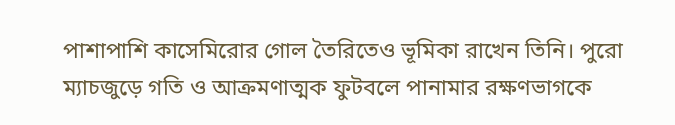পাশাপাশি কাসেমিরোর গোল তৈরিতেও ভূমিকা রাখেন তিনি। পুরো ম্যাচজুড়ে গতি ও আক্রমণাত্মক ফুটবলে পানামার রক্ষণভাগকে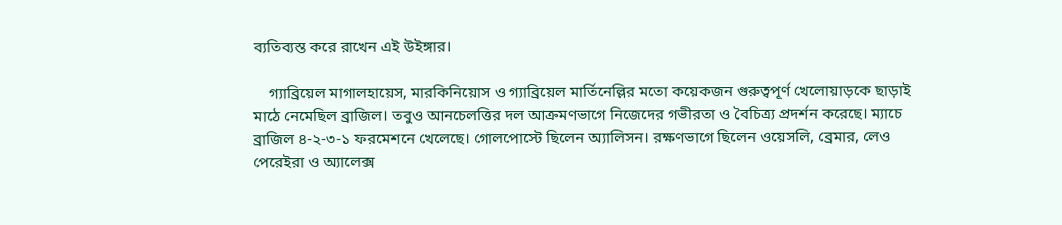ব্যতিব্যস্ত করে রাখেন এই উইঙ্গার।

    গ্যাব্রিয়েল মাগালহায়েস, মারকিনিয়োস ও গ্যাব্রিয়েল মার্তিনেল্লির মতো কয়েকজন গুরুত্বপূর্ণ খেলোয়াড়কে ছাড়াই মাঠে নেমেছিল ব্রাজিল। তবুও আনচেলত্তির দল আক্রমণভাগে নিজেদের গভীরতা ও বৈচিত্র্য প্রদর্শন করেছে। ম্যাচে ব্রাজিল ৪-২-৩-১ ফরমেশনে খেলেছে। গোলপোস্টে ছিলেন অ্যালিসন। রক্ষণভাগে ছিলেন ওয়েসলি, ব্রেমার, লেও পেরেইরা ও অ্যালেক্স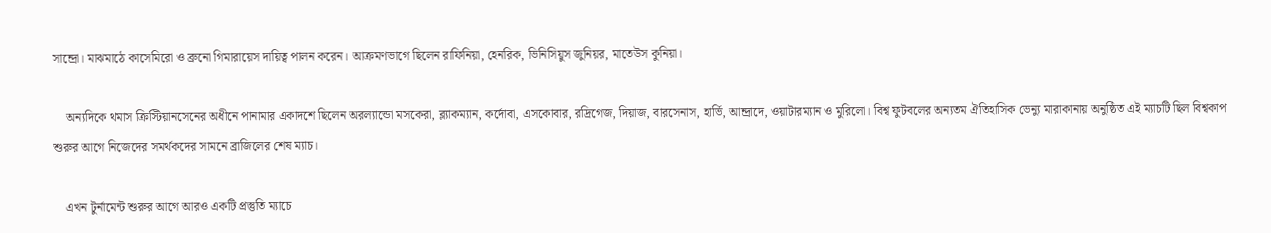সান্দ্রো। মাঝমাঠে কাসেমিরো ও ব্রুনো গিমারায়েস দায়িত্ব পালন করেন। আক্রমণভাগে ছিলেন রাফিনিয়া, হেনরিক, ভিনিসিয়ুস জুনিয়র, মাতেউস কুনিয়া।

    অন্যদিকে থমাস ক্রিস্টিয়ানসেনের অধীনে পানামার একাদশে ছিলেন অরল্যান্ডো মসকেরা, ব্ল্যাকম্যান, কর্দোবা, এসকোবার, রদ্রিগেজ, দিয়াজ, বারসেনাস, হার্ভি, আন্দ্রাদে, ওয়াটারম্যান ও মুরিলো। বিশ্ব ফুটবলের অন্যতম ঐতিহাসিক ভেন্যু মারাকানায় অনুষ্ঠিত এই ম্যাচটি ছিল বিশ্বকাপ শুরুর আগে নিজেদের সমর্থকদের সামনে ব্রাজিলের শেষ ম্যাচ।

    এখন টুর্নামেন্ট শুরুর আগে আরও একটি প্রস্তুতি ম্যাচে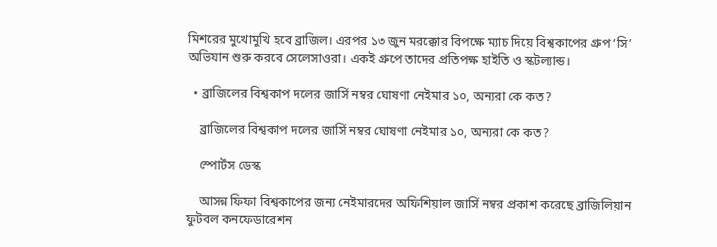মিশরের মুখোমুখি হবে ব্রাজিল। এরপর ১৩ জুন মরক্কোর বিপক্ষে ম্যাচ দিয়ে বিশ্বকাপের গ্রুপ ‘সি’ অভিযান শুরু করবে সেলেসাওরা। একই গ্রুপে তাদের প্রতিপক্ষ হাইতি ও স্কটল্যান্ড।

  • ব্রাজিলের বিশ্বকাপ দলের জার্সি নম্বর ঘোষণা নেইমার ১০, অন্যরা কে কত?

    ব্রাজিলের বিশ্বকাপ দলের জার্সি নম্বর ঘোষণা নেইমার ১০, অন্যরা কে কত?

    স্পোর্টস ডেস্ক

    আসন্ন ফিফা বিশ্বকাপের জন্য নেইমারদের অফিশিয়াল জার্সি নম্বর প্রকাশ করেছে ব্রাজিলিয়ান ফুটবল কনফেডারেশন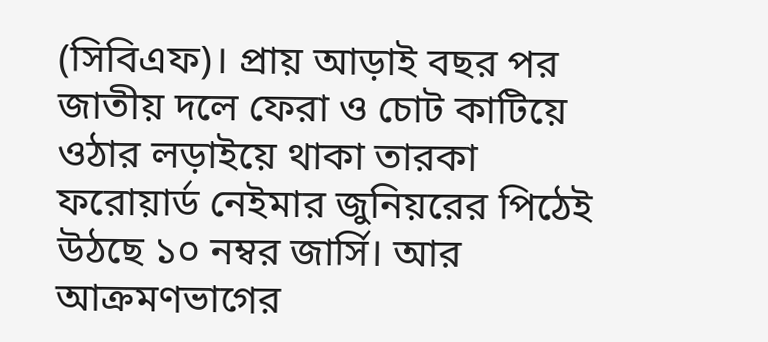(সিবিএফ)। প্রায় আড়াই বছর পর জাতীয় দলে ফেরা ও চোট কাটিয়ে ওঠার লড়াইয়ে থাকা তারকা ফরোয়ার্ড নেইমার জুনিয়রের পিঠেই উঠছে ১০ নম্বর জার্সি। আর আক্রমণভাগের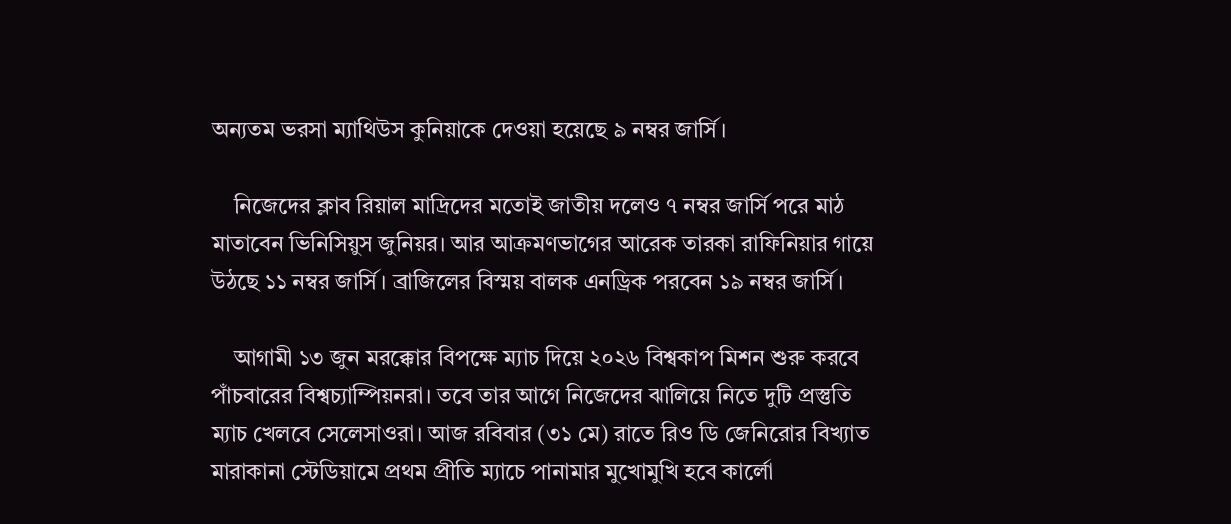অন্যতম ভরসা ম্যাথিউস কুনিয়াকে দেওয়া হয়েছে ৯ নম্বর জার্সি।

    নিজেদের ক্লাব রিয়াল মাদ্রিদের মতোই জাতীয় দলেও ৭ নম্বর জার্সি পরে মাঠ মাতাবেন ভিনিসিয়ুস জুনিয়র। আর আক্রমণভাগের আরেক তারকা রাফিনিয়ার গায়ে উঠছে ১১ নম্বর জার্সি। ব্রাজিলের বিস্ময় বালক এনড্রিক পরবেন ১৯ নম্বর জার্সি।

    আগামী ১৩ জুন মরক্কোর বিপক্ষে ম্যাচ দিয়ে ২০২৬ বিশ্বকাপ মিশন শুরু করবে পাঁচবারের বিশ্বচ্যাম্পিয়নরা। তবে তার আগে নিজেদের ঝালিয়ে নিতে দুটি প্রস্তুতি ম্যাচ খেলবে সেলেসাওরা। আজ রবিবার (৩১ মে) রাতে রিও ডি জেনিরোর বিখ্যাত মারাকানা স্টেডিয়ামে প্রথম প্রীতি ম্যাচে পানামার মুখোমুখি হবে কার্লো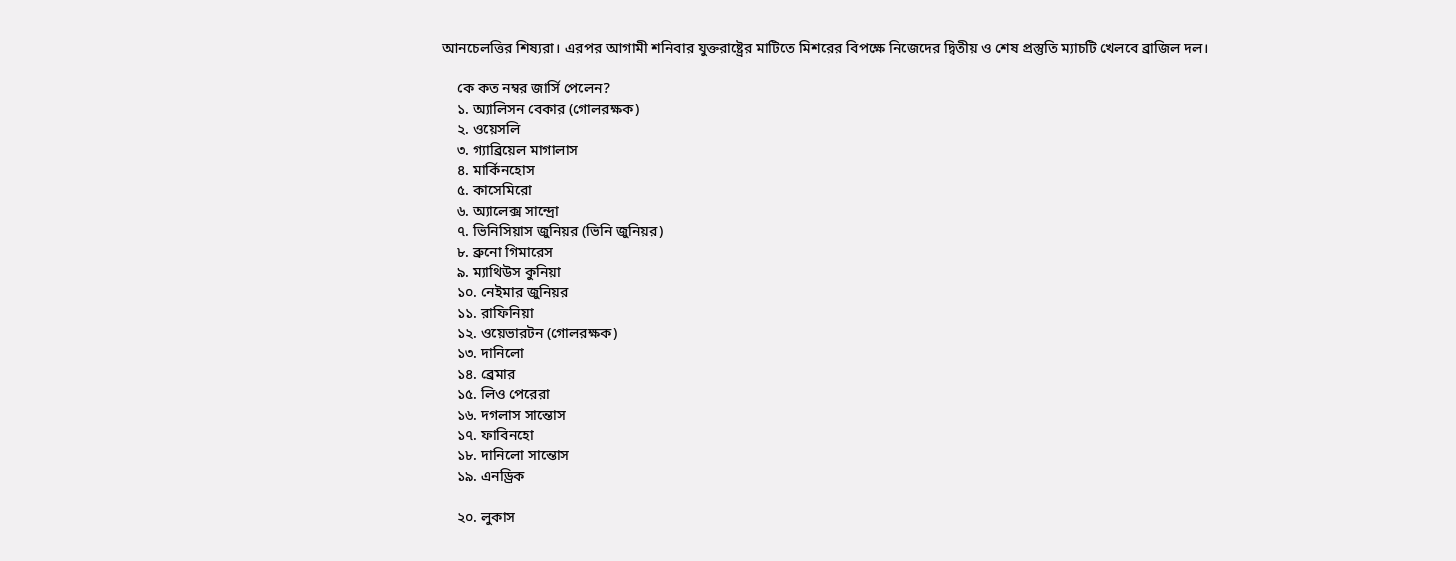আনচেলত্তির শিষ্যরা। এরপর আগামী শনিবার যুক্তরাষ্ট্রের মাটিতে মিশরের বিপক্ষে নিজেদের দ্বিতীয় ও শেষ প্রস্তুতি ম্যাচটি খেলবে ব্রাজিল দল।

    কে কত নম্বর জার্সি পেলেন?
    ১. অ্যালিসন বেকার (গোলরক্ষক)
    ২. ওয়েসলি
    ৩. গ্যাব্রিয়েল মাগালাস
    ৪. মার্কিনহোস
    ৫. কাসেমিরো
    ৬. অ্যালেক্স সান্দ্রো
    ৭. ভিনিসিয়াস জুনিয়র (ভিনি জুনিয়র)
    ৮. ব্রুনো গিমারেস
    ৯. ম্যাথিউস কুনিয়া
    ১০. নেইমার জুনিয়র
    ১১. রাফিনিয়া
    ১২. ওয়েভারটন (গোলরক্ষক)
    ১৩. দানিলো
    ১৪. ব্রেমার
    ১৫. লিও পেরেরা
    ১৬. দগলাস সান্তোস
    ১৭. ফাবিনহো
    ১৮. দানিলো সান্তোস
    ১৯. এনড্রিক

    ২০. লুকাস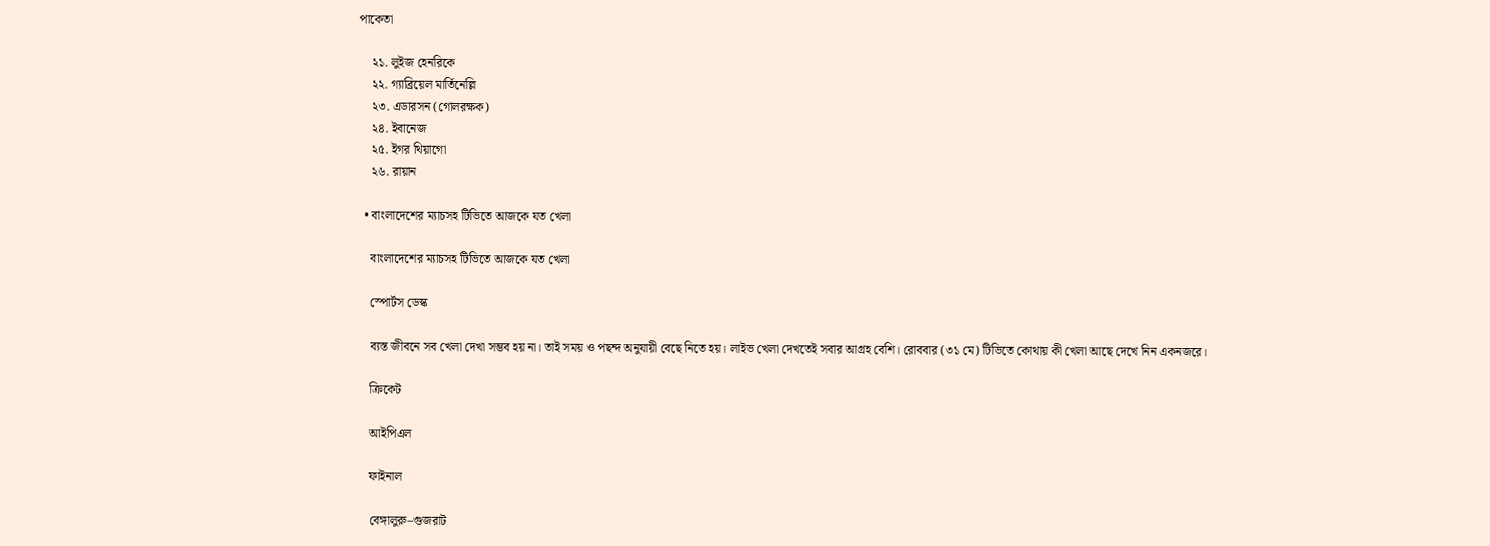পাকেতা

    ২১. লুইজ হেনরিকে
    ২২. গ্যাব্রিয়েল মার্তিনেল্লি
    ২৩. এডারসন (গোলরক্ষক)
    ২৪. ইবানেজ
    ২৫. ইগর থিয়াগো
    ২৬. রায়ান

  • বাংলাদেশের ম্যাচসহ টিভিতে আজকে যত খেলা

    বাংলাদেশের ম্যাচসহ টিভিতে আজকে যত খেলা

    স্পোর্টস ডেস্ক

    ব্যস্ত জীবনে সব খেলা দেখা সম্ভব হয় না। তাই সময় ও পছন্দ অনুযায়ী বেছে নিতে হয়। লাইভ খেলা দেখতেই সবার আগ্রহ বেশি। রোববার (৩১ মে) টিভিতে কোথায় কী খেলা আছে দেখে নিন একনজরে।

    ক্রিকেট

    আইপিএল

    ফাইনাল

    বেঙ্গালুরু–গুজরাট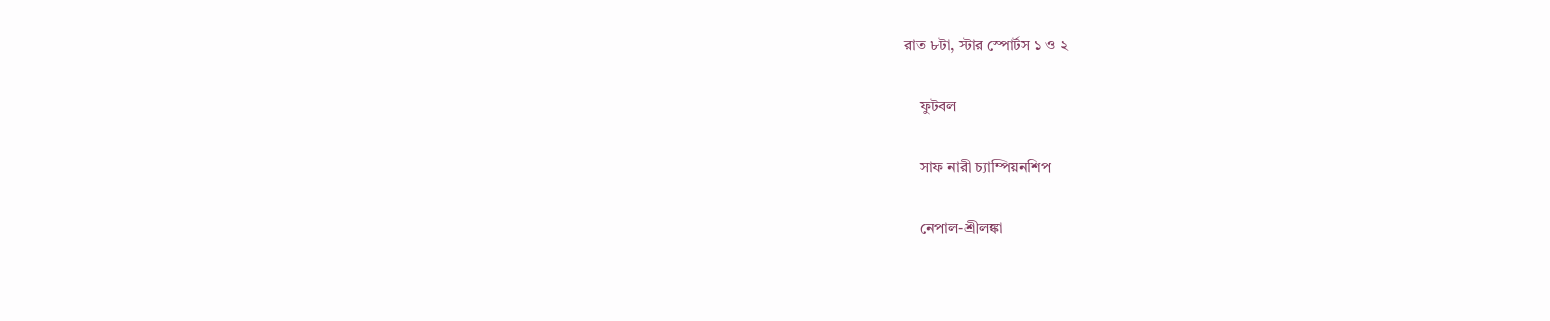রাত ৮টা, স্টার স্পোর্টস ১ ও ২

    ফুটবল

    সাফ নারী চ্যাম্পিয়নশিপ

    নেপাল-শ্রীলঙ্কা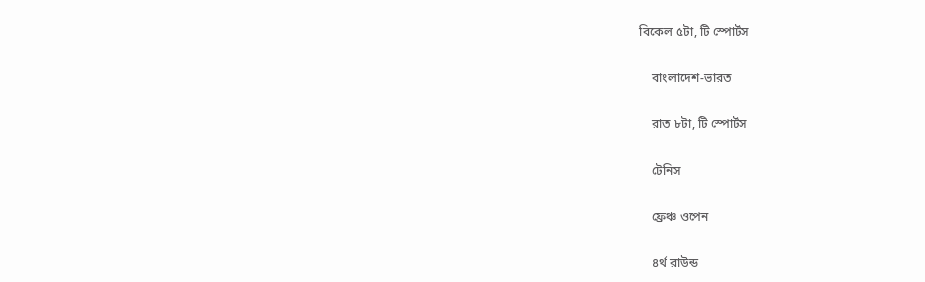বিকেল ৫টা, টি স্পোর্টস

    বাংলাদেশ-ভারত

    রাত ৮টা, টি স্পোর্টস

    টেনিস

    ফ্রেঞ্চ ওপেন

    ৪র্থ রাউন্ড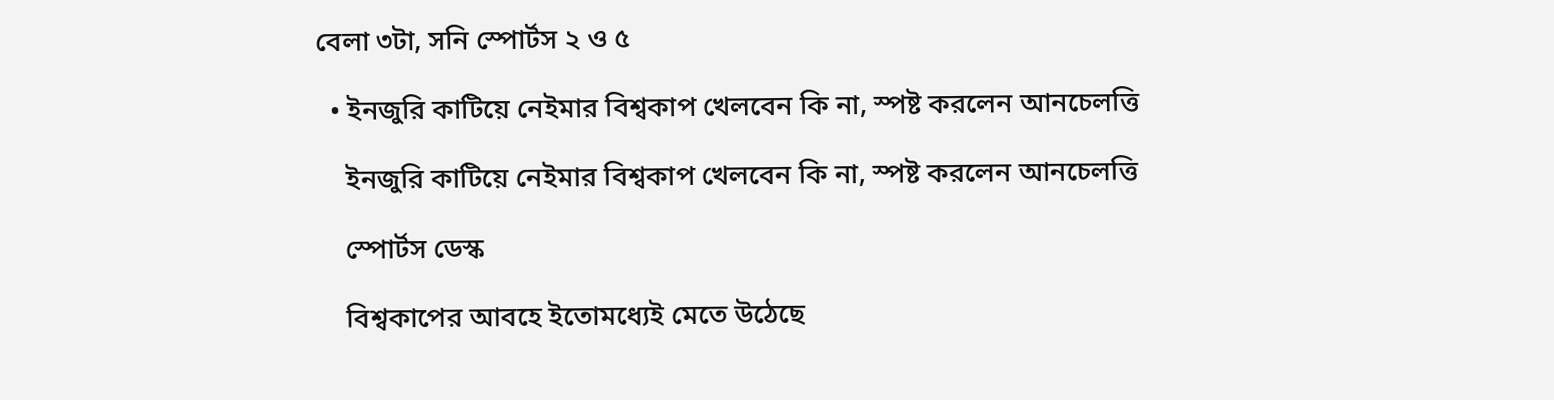বেলা ৩টা, সনি স্পোর্টস ২ ও ৫

  • ইনজুরি কাটিয়ে নেইমার বিশ্বকাপ খেলবেন কি না, স্পষ্ট করলেন আনচেলত্তি

    ইনজুরি কাটিয়ে নেইমার বিশ্বকাপ খেলবেন কি না, স্পষ্ট করলেন আনচেলত্তি

    স্পোর্টস ডেস্ক

    বিশ্বকাপের আবহে ইতোমধ্যেই মেতে উঠেছে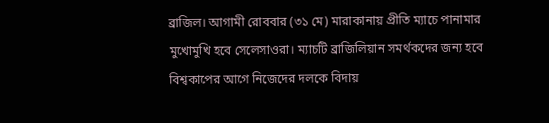ব্রাজিল। আগামী রোববার (৩১ মে) মারাকানায় প্রীতি ম্যাচে পানামার মুখোমুখি হবে সেলেসাওরা। ম্যাচটি ব্রাজিলিয়ান সমর্থকদের জন্য হবে বিশ্বকাপের আগে নিজেদের দলকে বিদায়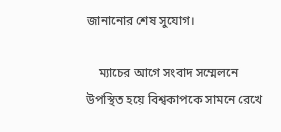জানানোর শেষ সুযোগ।

    ম্যাচের আগে সংবাদ সম্মেলনে উপস্থিত হয়ে বিশ্বকাপকে সামনে রেখে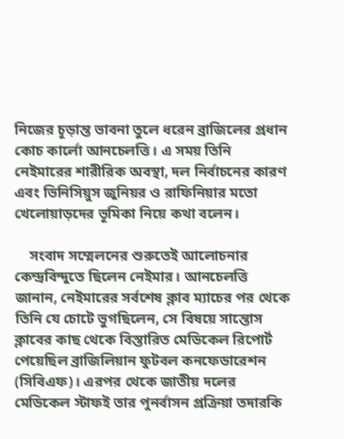নিজের চূড়ান্ত ভাবনা তুলে ধরেন ব্রাজিলের প্রধান কোচ কার্লো আনচেলত্তি। এ সময় তিনি নেইমারের শারীরিক অবস্থা, দল নির্বাচনের কারণ এবং ভিনিসিয়ুস জুনিয়র ও রাফিনিয়ার মতো খেলোয়াড়দের ভূমিকা নিয়ে কথা বলেন।

    সংবাদ সম্মেলনের শুরুতেই আলোচনার কেন্দ্রবিন্দুতে ছিলেন নেইমার। আনচেলত্তি জানান, নেইমারের সর্বশেষ ক্লাব ম্যাচের পর থেকে তিনি যে চোটে ভুগছিলেন, সে বিষয়ে সান্তোস ক্লাবের কাছ থেকে বিস্তারিত মেডিকেল রিপোর্ট পেয়েছিল ব্রাজিলিয়ান ফুটবল কনফেডারেশন (সিবিএফ)। এরপর থেকে জাতীয় দলের মেডিকেল স্টাফই তার পুনর্বাসন প্রক্রিয়া তদারকি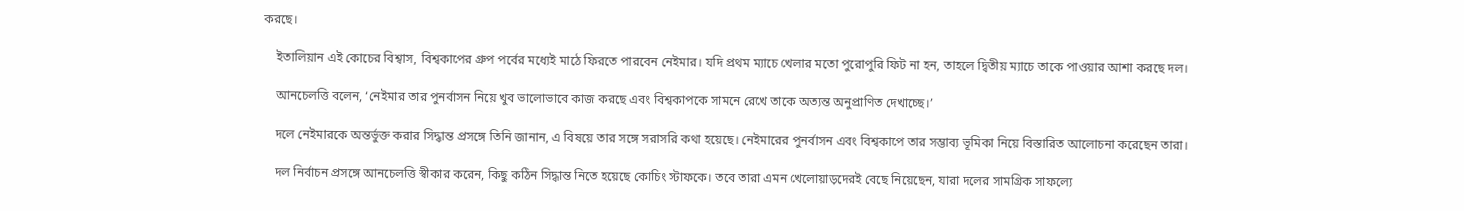করছে।

    ইতালিয়ান এই কোচের বিশ্বাস, বিশ্বকাপের গ্রুপ পর্বের মধ্যেই মাঠে ফিরতে পারবেন নেইমার। যদি প্রথম ম্যাচে খেলার মতো পুরোপুরি ফিট না হন, তাহলে দ্বিতীয় ম্যাচে তাকে পাওয়ার আশা করছে দল।

    আনচেলত্তি বলেন, ‘নেইমার তার পুনর্বাসন নিয়ে খুব ভালোভাবে কাজ করছে এবং বিশ্বকাপকে সামনে রেখে তাকে অত্যন্ত অনুপ্রাণিত দেখাচ্ছে।’

    দলে নেইমারকে অন্তর্ভুক্ত করার সিদ্ধান্ত প্রসঙ্গে তিনি জানান, এ বিষয়ে তার সঙ্গে সরাসরি কথা হয়েছে। নেইমারের পুনর্বাসন এবং বিশ্বকাপে তার সম্ভাব্য ভূমিকা নিয়ে বিস্তারিত আলোচনা করেছেন তারা।

    দল নির্বাচন প্রসঙ্গে আনচেলত্তি স্বীকার করেন, কিছু কঠিন সিদ্ধান্ত নিতে হয়েছে কোচিং স্টাফকে। তবে তারা এমন খেলোয়াড়দেরই বেছে নিয়েছেন, যারা দলের সামগ্রিক সাফল্যে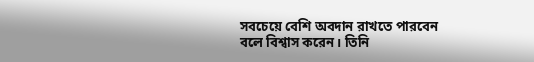সবচেয়ে বেশি অবদান রাখতে পারবেন বলে বিশ্বাস করেন। তিনি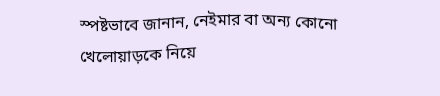স্পষ্টভাবে জানান, নেইমার বা অন্য কোনো খেলোয়াড়কে নিয়ে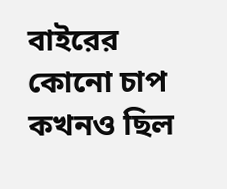বাইরের কোনো চাপ কখনও ছিল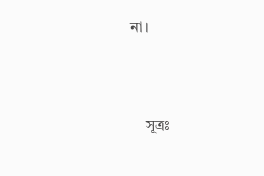না।



    সূত্রঃ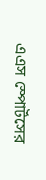এএস স্পোর্টসের